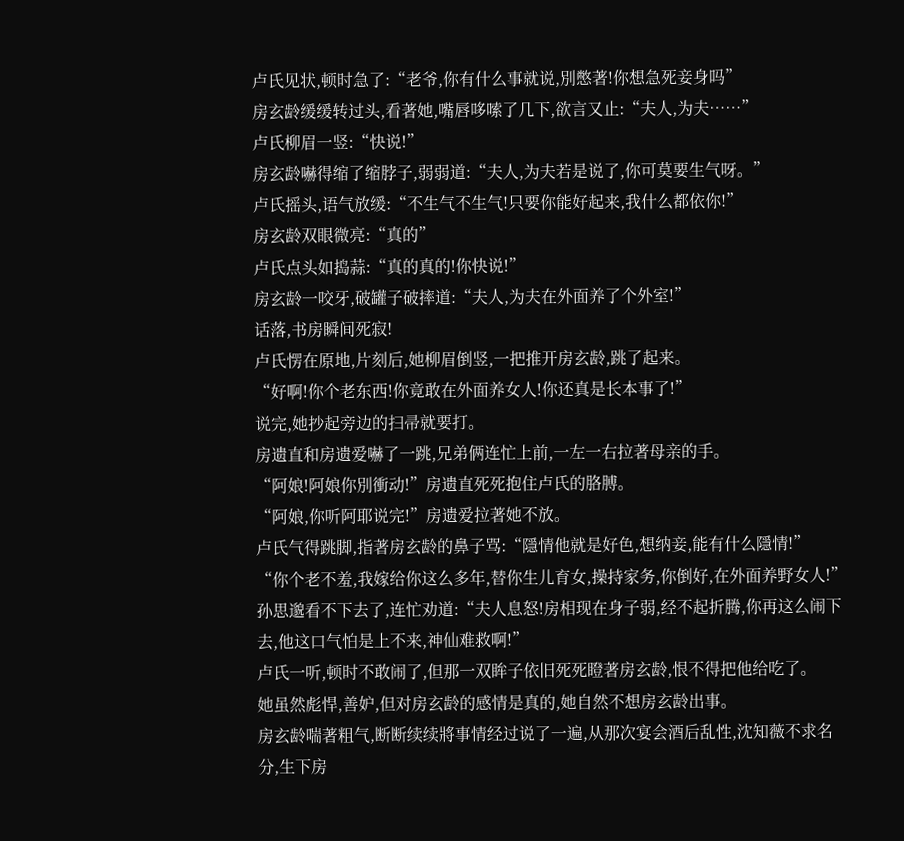卢氏见状,顿时急了:“老爷,你有什么事就说,別憋著!你想急死妾身吗”
房玄龄缓缓转过头,看著她,嘴唇哆嗦了几下,欲言又止:“夫人,为夫……”
卢氏柳眉一竖:“快说!”
房玄龄嚇得缩了缩脖子,弱弱道:“夫人,为夫若是说了,你可莫要生气呀。”
卢氏摇头,语气放缓:“不生气不生气!只要你能好起来,我什么都依你!”
房玄龄双眼微亮:“真的”
卢氏点头如捣蒜:“真的真的!你快说!”
房玄龄一咬牙,破罐子破摔道:“夫人,为夫在外面养了个外室!”
话落,书房瞬间死寂!
卢氏愣在原地,片刻后,她柳眉倒竖,一把推开房玄龄,跳了起来。
“好啊!你个老东西!你竟敢在外面养女人!你还真是长本事了!”
说完,她抄起旁边的扫帚就要打。
房遗直和房遗爱嚇了一跳,兄弟俩连忙上前,一左一右拉著母亲的手。
“阿娘!阿娘你別衝动!”房遗直死死抱住卢氏的胳膊。
“阿娘,你听阿耶说完!”房遗爱拉著她不放。
卢氏气得跳脚,指著房玄龄的鼻子骂:“隱情他就是好色,想纳妾,能有什么隱情!”
“你个老不羞,我嫁给你这么多年,替你生儿育女,操持家务,你倒好,在外面养野女人!”
孙思邈看不下去了,连忙劝道:“夫人息怒!房相现在身子弱,经不起折腾,你再这么闹下去,他这口气怕是上不来,神仙难救啊!”
卢氏一听,顿时不敢闹了,但那一双眸子依旧死死瞪著房玄龄,恨不得把他给吃了。
她虽然彪悍,善妒,但对房玄龄的感情是真的,她自然不想房玄龄出事。
房玄龄喘著粗气,断断续续將事情经过说了一遍,从那次宴会酒后乱性,沈知薇不求名分,生下房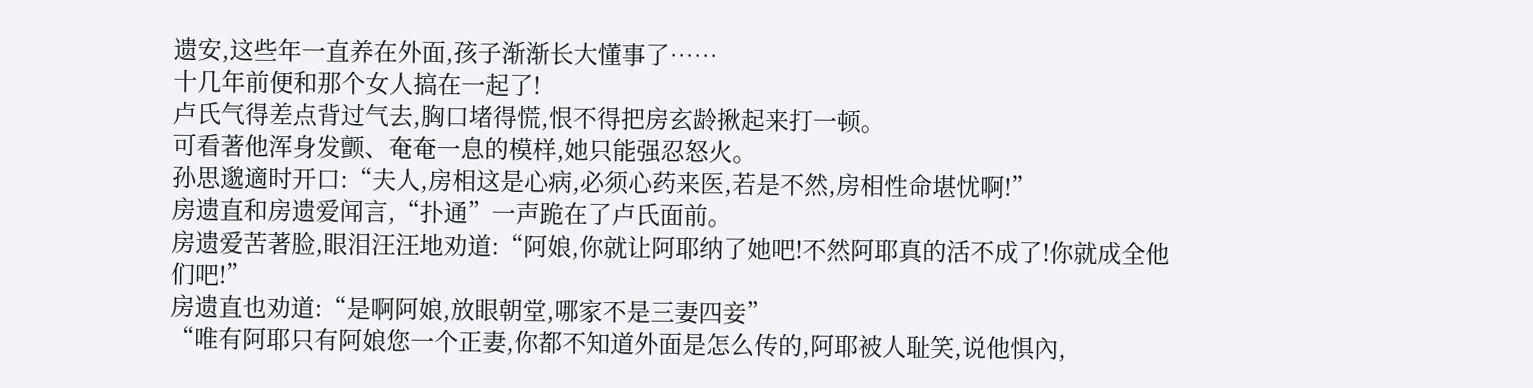遗安,这些年一直养在外面,孩子渐渐长大懂事了……
十几年前便和那个女人搞在一起了!
卢氏气得差点背过气去,胸口堵得慌,恨不得把房玄龄揪起来打一顿。
可看著他浑身发颤、奄奄一息的模样,她只能强忍怒火。
孙思邈適时开口:“夫人,房相这是心病,必须心药来医,若是不然,房相性命堪忧啊!”
房遗直和房遗爱闻言,“扑通”一声跪在了卢氏面前。
房遗爱苦著脸,眼泪汪汪地劝道:“阿娘,你就让阿耶纳了她吧!不然阿耶真的活不成了!你就成全他们吧!”
房遗直也劝道:“是啊阿娘,放眼朝堂,哪家不是三妻四妾”
“唯有阿耶只有阿娘您一个正妻,你都不知道外面是怎么传的,阿耶被人耻笑,说他惧內,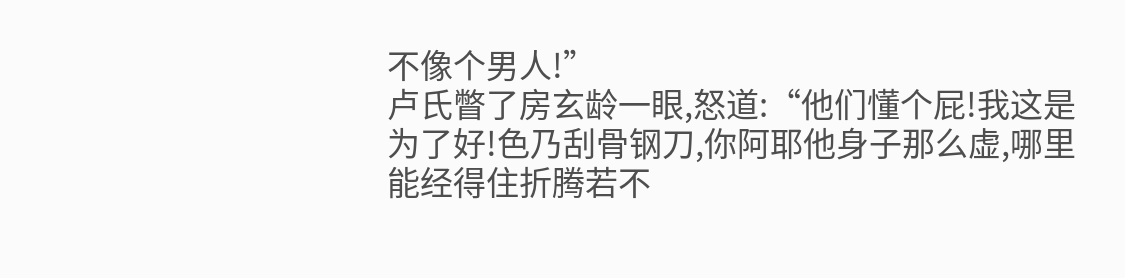不像个男人!”
卢氏瞥了房玄龄一眼,怒道:“他们懂个屁!我这是为了好!色乃刮骨钢刀,你阿耶他身子那么虚,哪里能经得住折腾若不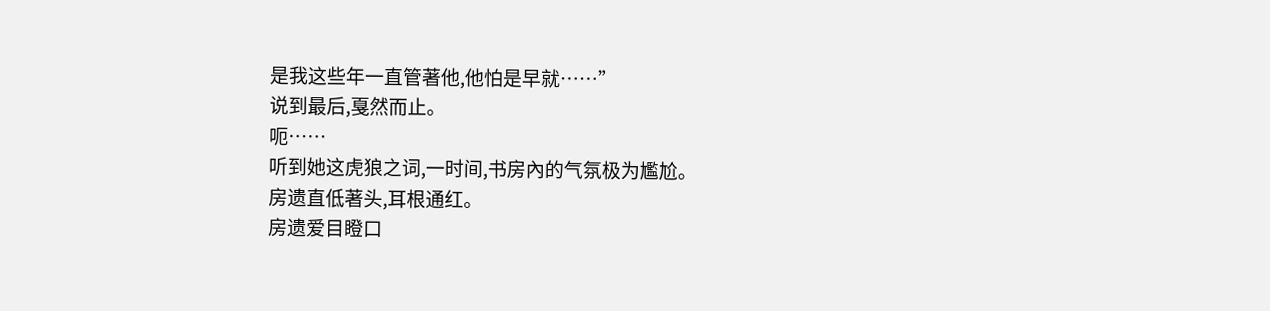是我这些年一直管著他,他怕是早就……”
说到最后,戛然而止。
呃……
听到她这虎狼之词,一时间,书房內的气氛极为尷尬。
房遗直低著头,耳根通红。
房遗爱目瞪口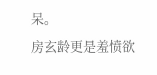呆。
房玄龄更是羞愤欲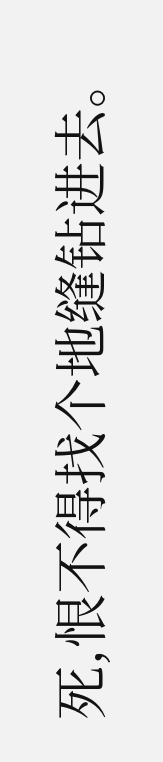死,恨不得找个地缝钻进去。